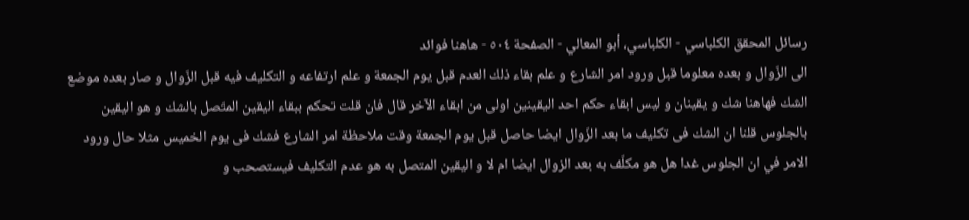رسائل المحقق الكلباسي - الكلباسي، أبو المعالي - الصفحة ٥٠٤ - هاهنا فوائد
الى الزّوال و بعده معلوما قبل ورود امر الشارع و علم بقاء ذلك العدم قبل يوم الجمعة و علم ارتفاعه و التكليف فيه قبل الزّوال و صار بعده موضع الشك فهاهنا شك و يقينان و ليس ابقاء حكم احد اليقينين اولى من ابقاء الآخر قال فان قلت تحكم ببقاء اليقين المتّصل بالشك و هو اليقين بالجلوس قلنا ان الشك فى تكليف ما بعد الزّوال ايضا حاصل قبل يوم الجمعة وقت ملاحظة امر الشارع فشك فى يوم الخميس مثلا حال ورود الامر في ان الجلوس غدا هل هو مكلّف به بعد الزوال ايضا ام لا و اليقين المتصل به هو عدم التكليف فيستصحب و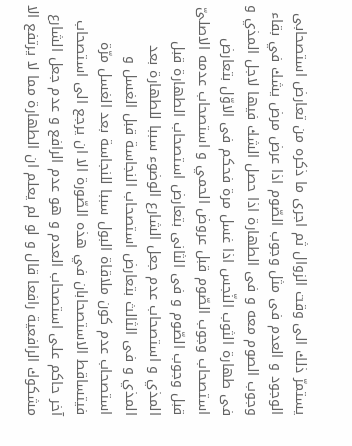يستمرّ ذلك الى وقت الزوال ثم اجرى ما ذكره من تعارض استصحابى الوجود و العدم فى مثل وجوب الصّوم اذا عرض مرض يشك في بقاء وجوب الصوم معه و فى الطهارة اذا حصل الشك فيها لاجل المذي و فى طهارة الثوب النّجس اذا غسل مرة فحكم فى الاوّل بتعارض استصحاب وجوب الصّوم قبل عروض الحمي و استصحاب عدمه الاصلىّ قبل وجوب الصّوم و فى الثانى بتعارض استصحاب الطهارة قبل المذي و استصحاب عدم جعل الشارع الوضوء سببا للطهارة بعد المذي و فى الثالث بتعارض استصحاب النجاسة قبل الغسل و استصحاب عدم كون ملاقاة البول سببا للنجاسة بعد الغسل مرّة فيتساقط الاستصحابان في هذه الصّورة الا ان يرجع الى استصحاب آخر حاكم على استصحاب العدم و هو عدم الرافع و عدم جعل الشارع مشكوك الرافعية رافعا قال و لو لم يعلم ان الطهارة مما لا يرتفع الا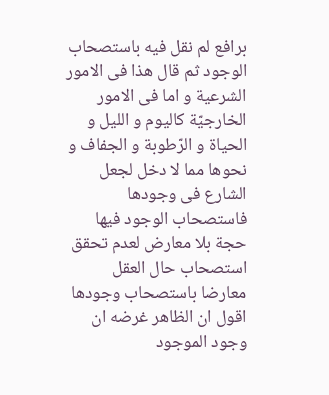برافع لم نقل فيه باستصحاب الوجود ثم قال هذا فى الامور الشرعية و اما فى الامور الخارجيّة كاليوم و الليل و الحياة و الرّطوبة و الجفاف و نحوها مما لا دخل لجعل الشارع فى وجودها فاستصحاب الوجود فيها حجة بلا معارض لعدم تحقق استصحاب حال العقل معارضا باستصحاب وجودها اقول ان الظاهر غرضه ان وجود الموجود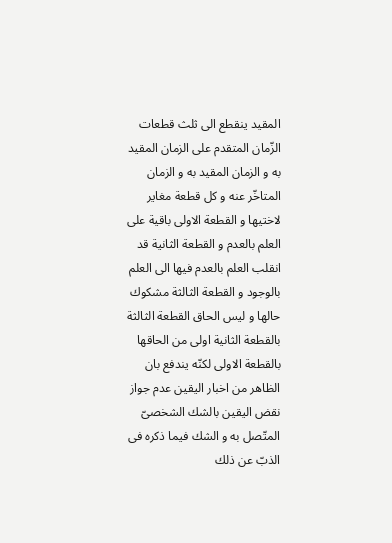المقيد ينقطع الى ثلث قطعات الزّمان المتقدم على الزمان المقيد به و الزمان المقيد به و الزمان المتاخّر عنه و كل قطعة مغاير لاختيها و القطعة الاولى باقية على العلم بالعدم و القطعة الثانية قد انقلب العلم بالعدم فيها الى العلم بالوجود و القطعة الثالثة مشكوك حالها و ليس الحاق القطعة الثالثة بالقطعة الثانية اولى من الحاقها بالقطعة الاولى لكنّه يندفع بان الظاهر من اخبار اليقين عدم جواز نقض اليقين بالشك الشخصىّ المتّصل به و الشك فيما ذكره فى الذبّ عن ذلك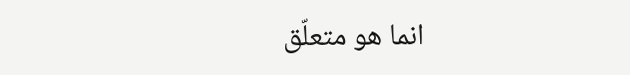انما هو متعلّق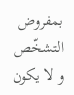بمفروض التشخّص و لا يكون